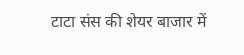टाटा संस की शेयर बाजार में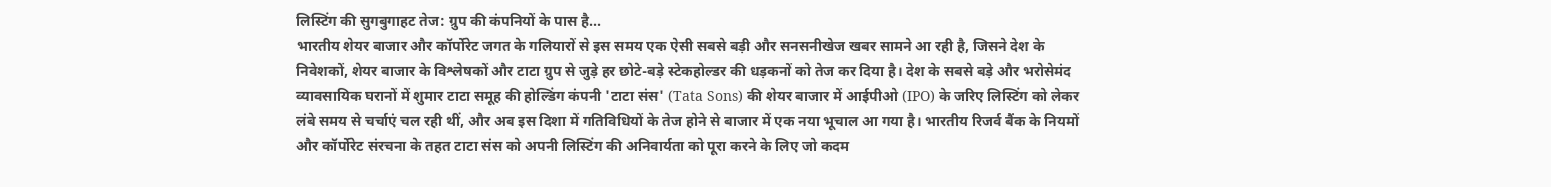लिस्टिंग की सुगबुगाहट तेज: ग्रुप की कंपनियों के पास है...
भारतीय शेयर बाजार और कॉर्पोरेट जगत के गलियारों से इस समय एक ऐसी सबसे बड़ी और सनसनीखेज खबर सामने आ रही है, जिसने देश के निवेशकों, शेयर बाजार के विश्लेषकों और टाटा ग्रुप से जुड़े हर छोटे-बड़े स्टेकहोल्डर की धड़कनों को तेज कर दिया है। देश के सबसे बड़े और भरोसेमंद व्यावसायिक घरानों में शुमार टाटा समूह की होल्डिंग कंपनी 'टाटा संस' (Tata Sons) की शेयर बाजार में आईपीओ (IPO) के जरिए लिस्टिंग को लेकर लंबे समय से चर्चाएं चल रही थीं, और अब इस दिशा में गतिविधियों के तेज होने से बाजार में एक नया भूचाल आ गया है। भारतीय रिजर्व बैंक के नियमों और कॉर्पोरेट संरचना के तहत टाटा संस को अपनी लिस्टिंग की अनिवार्यता को पूरा करने के लिए जो कदम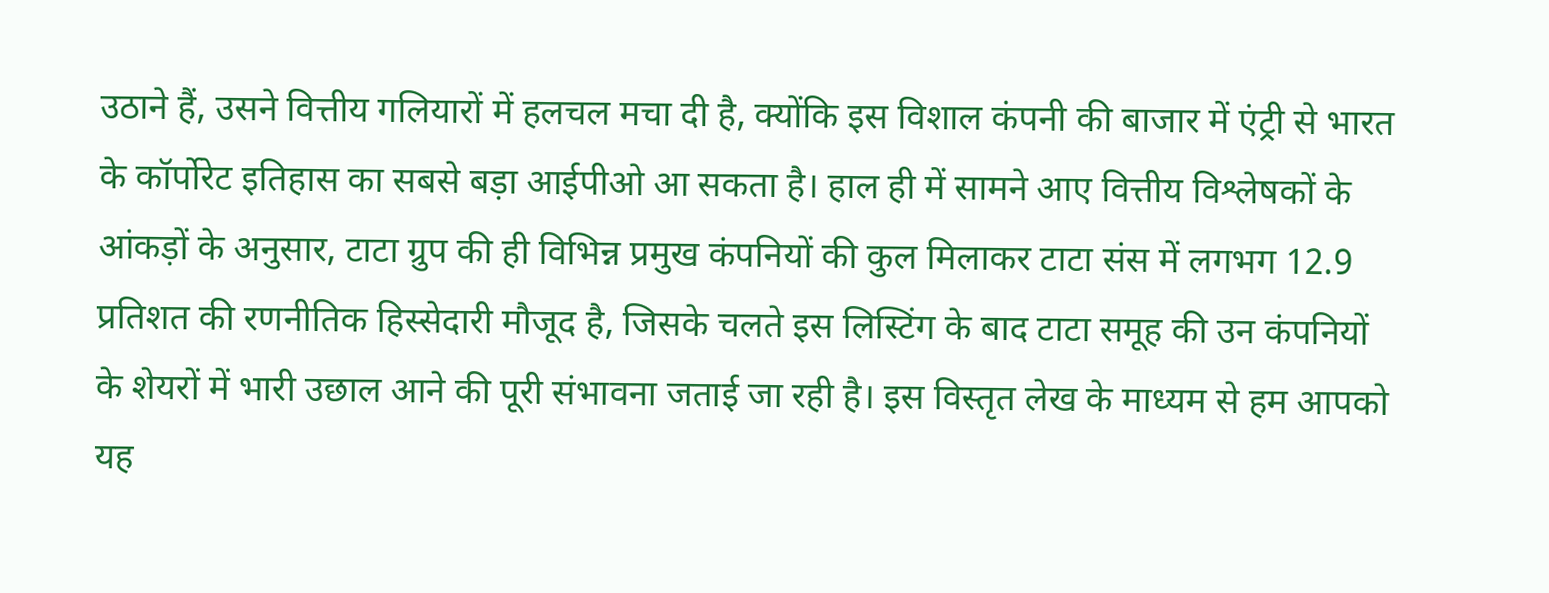उठाने हैं, उसने वित्तीय गलियारों में हलचल मचा दी है, क्योंकि इस विशाल कंपनी की बाजार में एंट्री से भारत के कॉर्पोरेट इतिहास का सबसे बड़ा आईपीओ आ सकता है। हाल ही में सामने आए वित्तीय विश्लेषकों के आंकड़ों के अनुसार, टाटा ग्रुप की ही विभिन्न प्रमुख कंपनियों की कुल मिलाकर टाटा संस में लगभग 12.9 प्रतिशत की रणनीतिक हिस्सेदारी मौजूद है, जिसके चलते इस लिस्टिंग के बाद टाटा समूह की उन कंपनियों के शेयरों में भारी उछाल आने की पूरी संभावना जताई जा रही है। इस विस्तृत लेख के माध्यम से हम आपको यह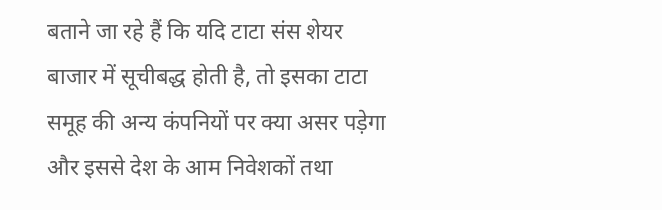बताने जा रहे हैं कि यदि टाटा संस शेयर बाजार में सूचीबद्ध होती है, तो इसका टाटा समूह की अन्य कंपनियों पर क्या असर पड़ेगा और इससे देश के आम निवेशकों तथा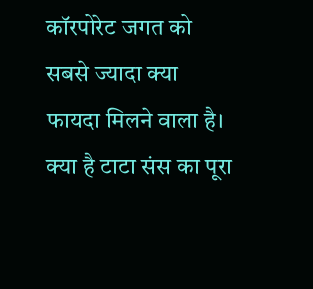कॉरपोरेट जगत को सबसे ज्यादा क्या फायदा मिलने वाला है।
क्या है टाटा संस का पूरा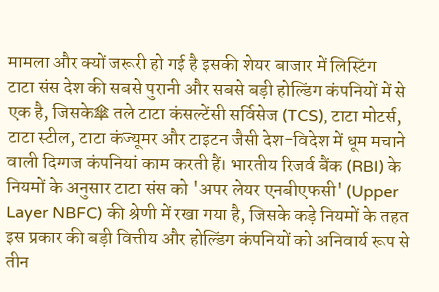मामला और क्यों जरूरी हो गई है इसकी शेयर बाजार में लिस्टिंग
टाटा संस देश की सबसे पुरानी और सबसे बड़ी होल्डिंग कंपनियों में से एक है, जिसके傘 तले टाटा कंसल्टेंसी सर्विसेज (TCS), टाटा मोटर्स, टाटा स्टील, टाटा कंज्यूमर और टाइटन जैसी देश-विदेश में धूम मचाने वाली दिग्गज कंपनियां काम करती हैं। भारतीय रिजर्व बैंक (RBI) के नियमों के अनुसार टाटा संस को 'अपर लेयर एनबीएफसी' (Upper Layer NBFC) की श्रेणी में रखा गया है, जिसके कड़े नियमों के तहत इस प्रकार की बड़ी वित्तीय और होल्डिंग कंपनियों को अनिवार्य रूप से तीन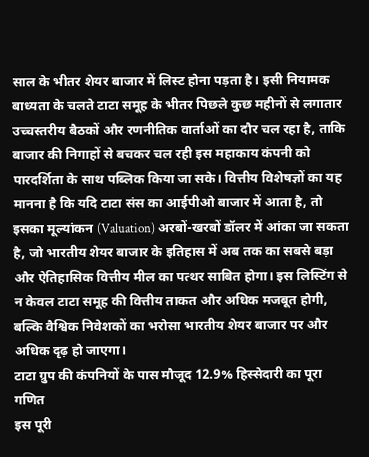साल के भीतर शेयर बाजार में लिस्ट होना पड़ता है। इसी नियामक बाध्यता के चलते टाटा समूह के भीतर पिछले कुछ महीनों से लगातार उच्चस्तरीय बैठकों और रणनीतिक वार्ताओं का दौर चल रहा है, ताकि बाजार की निगाहों से बचकर चल रही इस महाकाय कंपनी को पारदर्शिता के साथ पब्लिक किया जा सके। वित्तीय विशेषज्ञों का यह मानना है कि यदि टाटा संस का आईपीओ बाजार में आता है, तो इसका मूल्यांकन (Valuation) अरबों-खरबों डॉलर में आंका जा सकता है, जो भारतीय शेयर बाजार के इतिहास में अब तक का सबसे बड़ा और ऐतिहासिक वित्तीय मील का पत्थर साबित होगा। इस लिस्टिंग से न केवल टाटा समूह की वित्तीय ताकत और अधिक मजबूत होगी, बल्कि वैश्विक निवेशकों का भरोसा भारतीय शेयर बाजार पर और अधिक दृढ़ हो जाएगा।
टाटा ग्रुप की कंपनियों के पास मौजूद 12.9% हिस्सेदारी का पूरा गणित
इस पूरी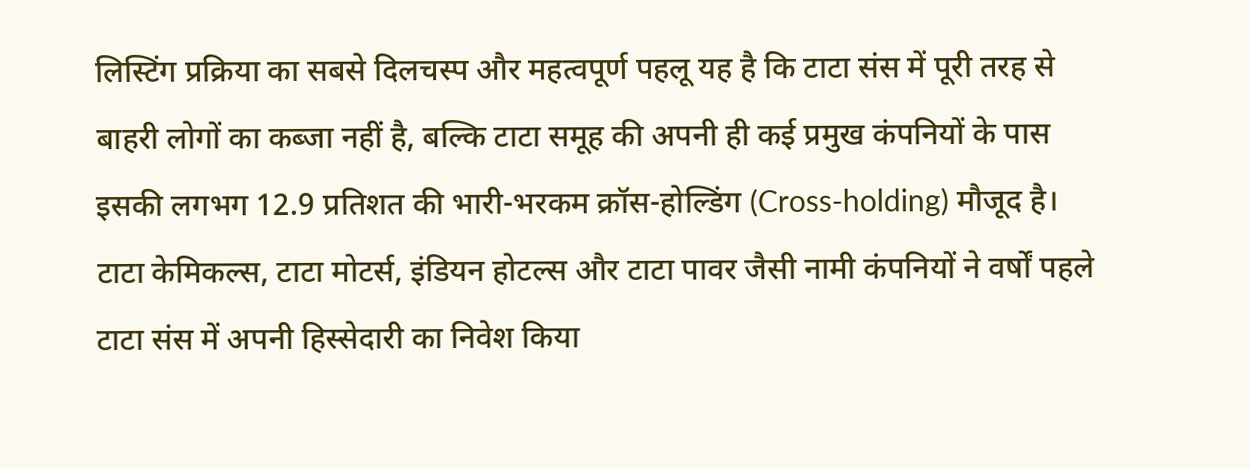लिस्टिंग प्रक्रिया का सबसे दिलचस्प और महत्वपूर्ण पहलू यह है कि टाटा संस में पूरी तरह से बाहरी लोगों का कब्जा नहीं है, बल्कि टाटा समूह की अपनी ही कई प्रमुख कंपनियों के पास इसकी लगभग 12.9 प्रतिशत की भारी-भरकम क्रॉस-होल्डिंग (Cross-holding) मौजूद है। टाटा केमिकल्स, टाटा मोटर्स, इंडियन होटल्स और टाटा पावर जैसी नामी कंपनियों ने वर्षों पहले टाटा संस में अपनी हिस्सेदारी का निवेश किया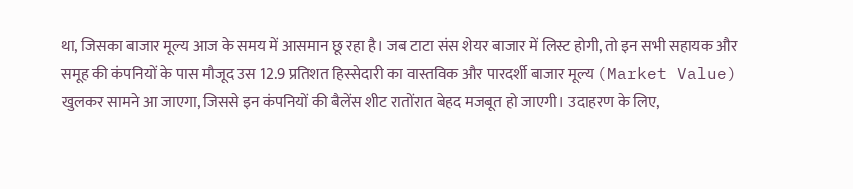था, जिसका बाजार मूल्य आज के समय में आसमान छू रहा है। जब टाटा संस शेयर बाजार में लिस्ट होगी, तो इन सभी सहायक और समूह की कंपनियों के पास मौजूद उस 12.9 प्रतिशत हिस्सेदारी का वास्तविक और पारदर्शी बाजार मूल्य (Market Value) खुलकर सामने आ जाएगा, जिससे इन कंपनियों की बैलेंस शीट रातोंरात बेहद मजबूत हो जाएगी। उदाहरण के लिए,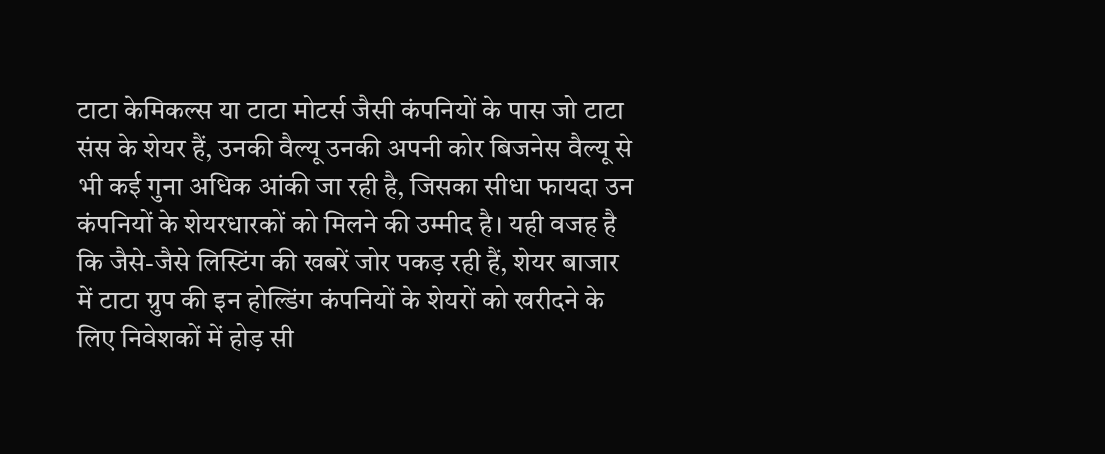टाटा केमिकल्स या टाटा मोटर्स जैसी कंपनियों के पास जो टाटा संस के शेयर हैं, उनकी वैल्यू उनकी अपनी कोर बिजनेस वैल्यू से भी कई गुना अधिक आंकी जा रही है, जिसका सीधा फायदा उन कंपनियों के शेयरधारकों को मिलने की उम्मीद है। यही वजह है कि जैसे-जैसे लिस्टिंग की खबरें जोर पकड़ रही हैं, शेयर बाजार में टाटा ग्रुप की इन होल्डिंग कंपनियों के शेयरों को खरीदने के लिए निवेशकों में होड़ सी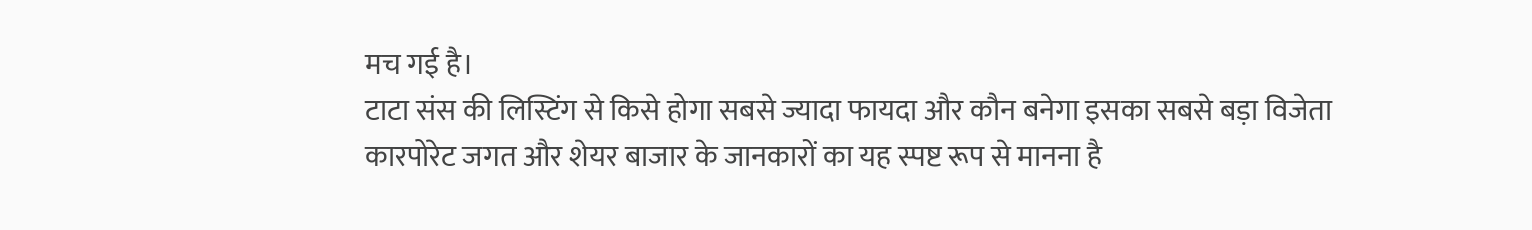मच गई है।
टाटा संस की लिस्टिंग से किसे होगा सबसे ज्यादा फायदा और कौन बनेगा इसका सबसे बड़ा विजेता
कारपोरेट जगत और शेयर बाजार के जानकारों का यह स्पष्ट रूप से मानना है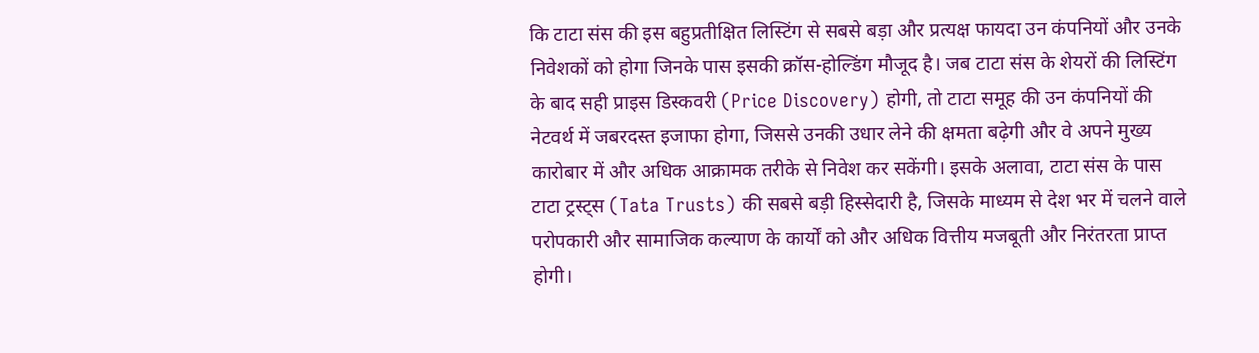कि टाटा संस की इस बहुप्रतीक्षित लिस्टिंग से सबसे बड़ा और प्रत्यक्ष फायदा उन कंपनियों और उनके निवेशकों को होगा जिनके पास इसकी क्रॉस-होल्डिंग मौजूद है। जब टाटा संस के शेयरों की लिस्टिंग के बाद सही प्राइस डिस्कवरी (Price Discovery) होगी, तो टाटा समूह की उन कंपनियों की नेटवर्थ में जबरदस्त इजाफा होगा, जिससे उनकी उधार लेने की क्षमता बढ़ेगी और वे अपने मुख्य कारोबार में और अधिक आक्रामक तरीके से निवेश कर सकेंगी। इसके अलावा, टाटा संस के पास टाटा ट्रस्ट्स (Tata Trusts) की सबसे बड़ी हिस्सेदारी है, जिसके माध्यम से देश भर में चलने वाले परोपकारी और सामाजिक कल्याण के कार्यों को और अधिक वित्तीय मजबूती और निरंतरता प्राप्त होगी।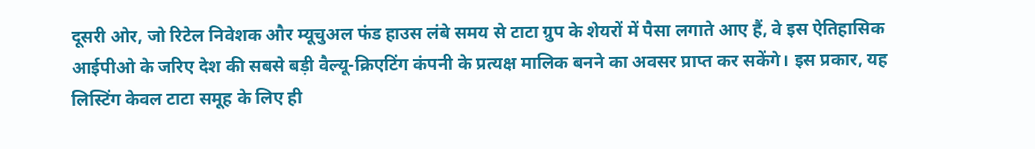दूसरी ओर, जो रिटेल निवेशक और म्यूचुअल फंड हाउस लंबे समय से टाटा ग्रुप के शेयरों में पैसा लगाते आए हैं, वे इस ऐतिहासिक आईपीओ के जरिए देश की सबसे बड़ी वैल्यू-क्रिएटिंग कंपनी के प्रत्यक्ष मालिक बनने का अवसर प्राप्त कर सकेंगे। इस प्रकार, यह लिस्टिंग केवल टाटा समूह के लिए ही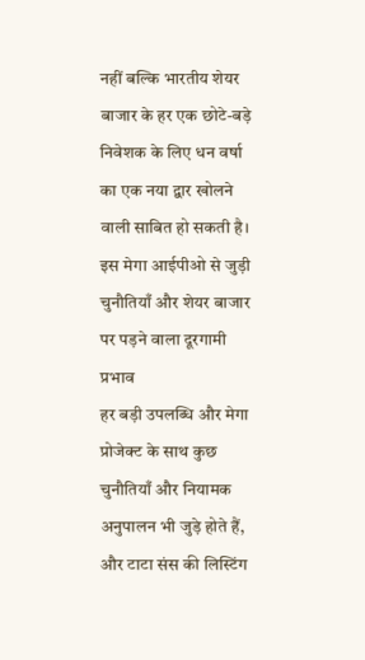नहीं बल्कि भारतीय शेयर बाजार के हर एक छोटे-बड़े निवेशक के लिए धन वर्षा का एक नया द्वार खोलने वाली साबित हो सकती है।
इस मेगा आईपीओ से जुड़ी चुनौतियाँ और शेयर बाजार पर पड़ने वाला दूरगामी प्रभाव
हर बड़ी उपलब्धि और मेगा प्रोजेक्ट के साथ कुछ चुनौतियाँ और नियामक अनुपालन भी जुड़े होते हैं, और टाटा संस की लिस्टिंग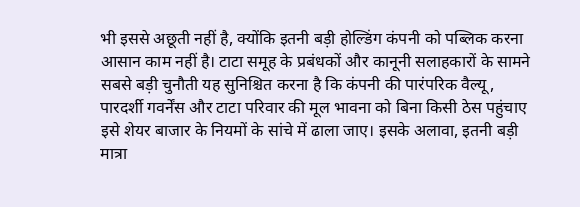भी इससे अछूती नहीं है, क्योंकि इतनी बड़ी होल्डिंग कंपनी को पब्लिक करना आसान काम नहीं है। टाटा समूह के प्रबंधकों और कानूनी सलाहकारों के सामने सबसे बड़ी चुनौती यह सुनिश्चित करना है कि कंपनी की पारंपरिक वैल्यू, पारदर्शी गवर्नेंस और टाटा परिवार की मूल भावना को बिना किसी ठेस पहुंचाए इसे शेयर बाजार के नियमों के सांचे में ढाला जाए। इसके अलावा, इतनी बड़ी मात्रा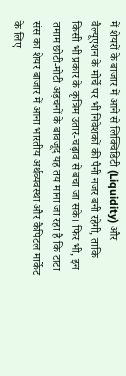में शेयरों के बाजार में आने से लिक्विडिटी (Liquidity) और वैल्यूएशन के मोर्चे पर भी निवेशकों की पैनी नजर बनी रहेगी, ताकि किसी भी प्रकार के कृत्रिम उतार-चढ़ाव से बचा जा सके। फिर भी, इन तमाम छोटी-मोटी अड़चनों के बावजूद यह तय माना जा रहा है कि टाटा संस का शेयर बाजार में आना भारतीय अर्थव्यवस्था और कैपिटल मार्केट के लिए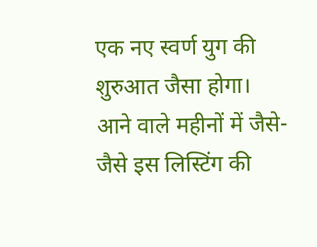एक नए स्वर्ण युग की शुरुआत जैसा होगा। आने वाले महीनों में जैसे-जैसे इस लिस्टिंग की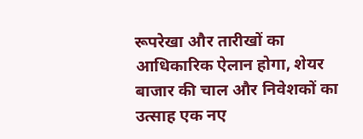रूपरेखा और तारीखों का आधिकारिक ऐलान होगा, शेयर बाजार की चाल और निवेशकों का उत्साह एक नए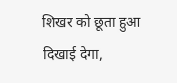शिखर को छूता हुआ दिखाई देगा,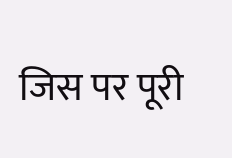जिस पर पूरी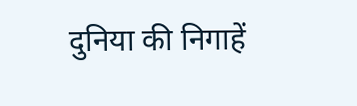दुनिया की निगाहें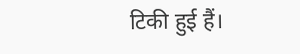टिकी हुई हैं।